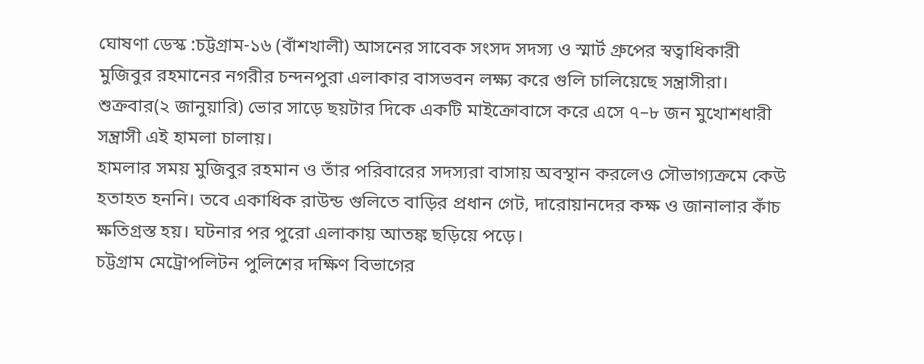ঘোষণা ডেস্ক :চট্টগ্রাম-১৬ (বাঁশখালী) আসনের সাবেক সংসদ সদস্য ও স্মার্ট গ্রুপের স্বত্বাধিকারী মুজিবুর রহমানের নগরীর চন্দনপুরা এলাকার বাসভবন লক্ষ্য করে গুলি চালিয়েছে সন্ত্রাসীরা। শুক্রবার(২ জানুয়ারি) ভোর সাড়ে ছয়টার দিকে একটি মাইক্রোবাসে করে এসে ৭–৮ জন মুখোশধারী সন্ত্রাসী এই হামলা চালায়।
হামলার সময় মুজিবুর রহমান ও তাঁর পরিবারের সদস্যরা বাসায় অবস্থান করলেও সৌভাগ্যক্রমে কেউ হতাহত হননি। তবে একাধিক রাউন্ড গুলিতে বাড়ির প্রধান গেট, দারোয়ানদের কক্ষ ও জানালার কাঁচ ক্ষতিগ্রস্ত হয়। ঘটনার পর পুরো এলাকায় আতঙ্ক ছড়িয়ে পড়ে।
চট্টগ্রাম মেট্রোপলিটন পুলিশের দক্ষিণ বিভাগের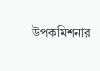উপকমিশনার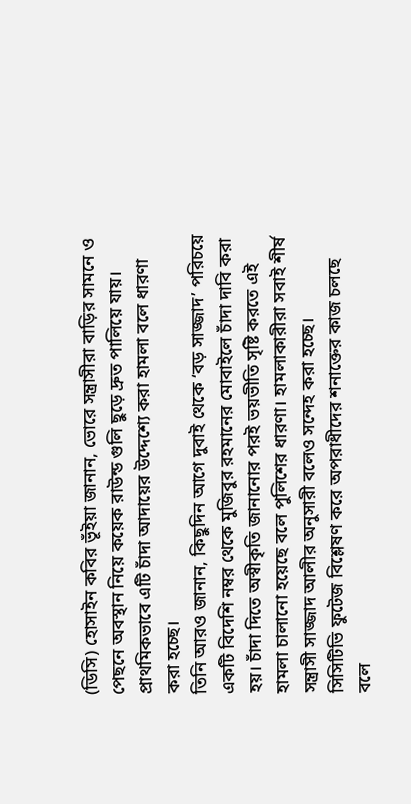(ডিসি) হোসাইন কবির ভূঁইয়া জানান, ভোরে সন্ত্রাসীরা বাড়ির সামনে ও পেছনে অবস্থান নিয়ে কয়েক রাউন্ড গুলি ছুড়ে দ্রুত পালিয়ে যায়। প্রাথমিকভাবে এটি চাঁদা আদায়ের উদ্দেশ্যে করা হামলা বলে ধারণা করা হচ্ছে।
তিনি আরও জানান, কিছুদিন আগে দুবাই থেকে ‘বড় সাজ্জাদ’ পরিচয়ে একটি বিদেশি নম্বর থেকে মুজিবুর রহমানের মোবাইলে চাঁদা দাবি করা হয়। চাঁদা দিতে অস্বীকৃতি জানানোর পরই ভয়ভীতি সৃষ্টি করতে এই হামলা চালানো হয়েছে বলে পুলিশের ধারণা। হামলাকারীরা সবাই শীর্ষ সন্ত্রাসী সাজ্জাদ আলীর অনুসারী বলেও সন্দেহ করা হচ্ছে।
সিসিটিভি ফুটেজ বিশ্লেষণ করে অপরাধীদের শনাক্তের কাজ চলছে বলে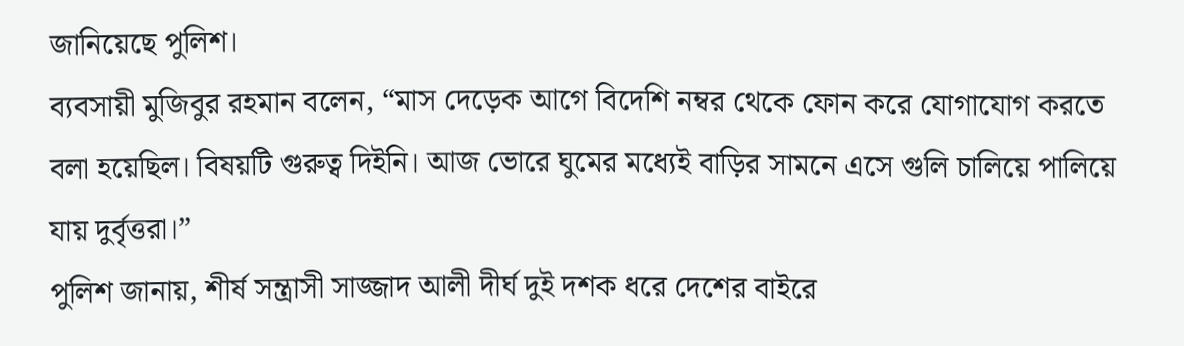জানিয়েছে পুলিশ।
ব্যবসায়ী মুজিবুর রহমান বলেন, “মাস দেড়েক আগে বিদেশি নম্বর থেকে ফোন করে যোগাযোগ করতে বলা হয়েছিল। বিষয়টি গুরুত্ব দিইনি। আজ ভোরে ঘুমের মধ্যেই বাড়ির সামনে এসে গুলি চালিয়ে পালিয়ে যায় দুর্বৃত্তরা।”
পুলিশ জানায়, শীর্ষ সন্ত্রাসী সাজ্জাদ আলী দীর্ঘ দুই দশক ধরে দেশের বাইরে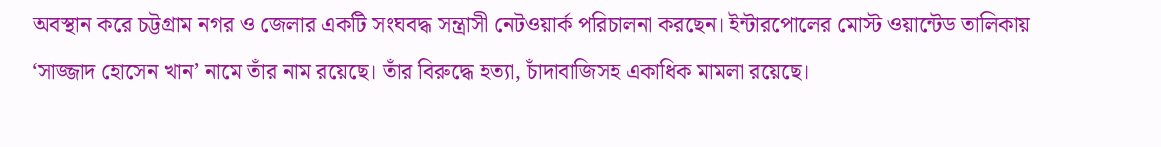অবস্থান করে চট্টগ্রাম নগর ও জেলার একটি সংঘবদ্ধ সন্ত্রাসী নেটওয়ার্ক পরিচালনা করছেন। ইন্টারপোলের মোস্ট ওয়ান্টেড তালিকায় ‘সাজ্জাদ হোসেন খান’ নামে তাঁর নাম রয়েছে। তাঁর বিরুদ্ধে হত্যা, চাঁদাবাজিসহ একাধিক মামলা রয়েছে।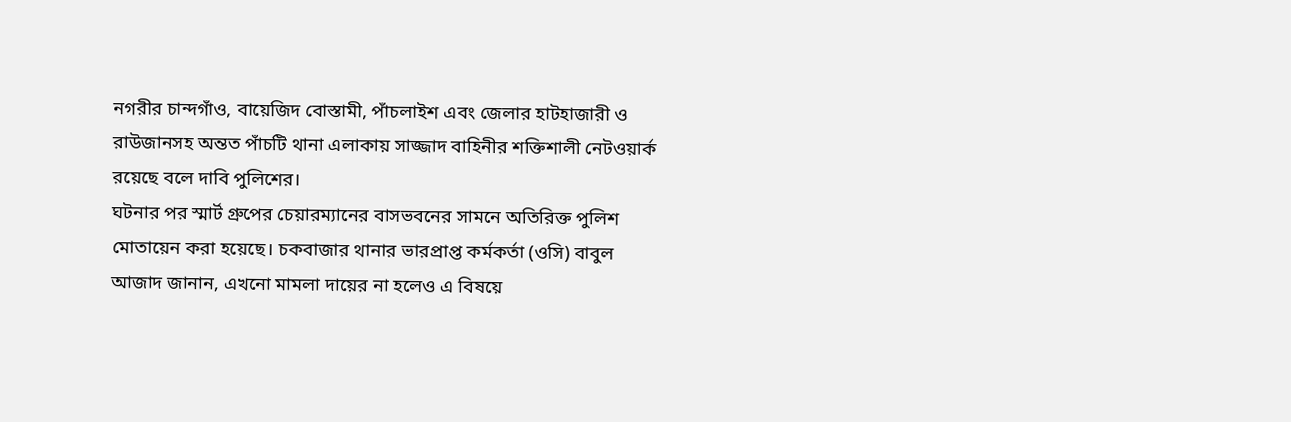নগরীর চান্দগাঁও, বায়েজিদ বোস্তামী, পাঁচলাইশ এবং জেলার হাটহাজারী ও রাউজানসহ অন্তত পাঁচটি থানা এলাকায় সাজ্জাদ বাহিনীর শক্তিশালী নেটওয়ার্ক রয়েছে বলে দাবি পুলিশের।
ঘটনার পর স্মার্ট গ্রুপের চেয়ারম্যানের বাসভবনের সামনে অতিরিক্ত পুলিশ মোতায়েন করা হয়েছে। চকবাজার থানার ভারপ্রাপ্ত কর্মকর্তা (ওসি) বাবুল আজাদ জানান, এখনো মামলা দায়ের না হলেও এ বিষয়ে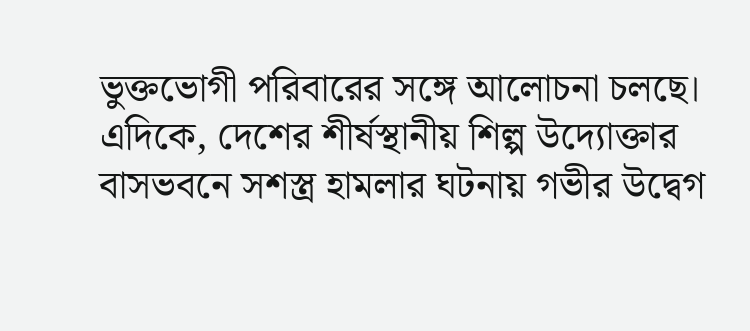ভুক্তভোগী পরিবারের সঙ্গে আলোচনা চলছে।
এদিকে, দেশের শীর্ষস্থানীয় শিল্প উদ্যোক্তার বাসভবনে সশস্ত্র হামলার ঘটনায় গভীর উদ্বেগ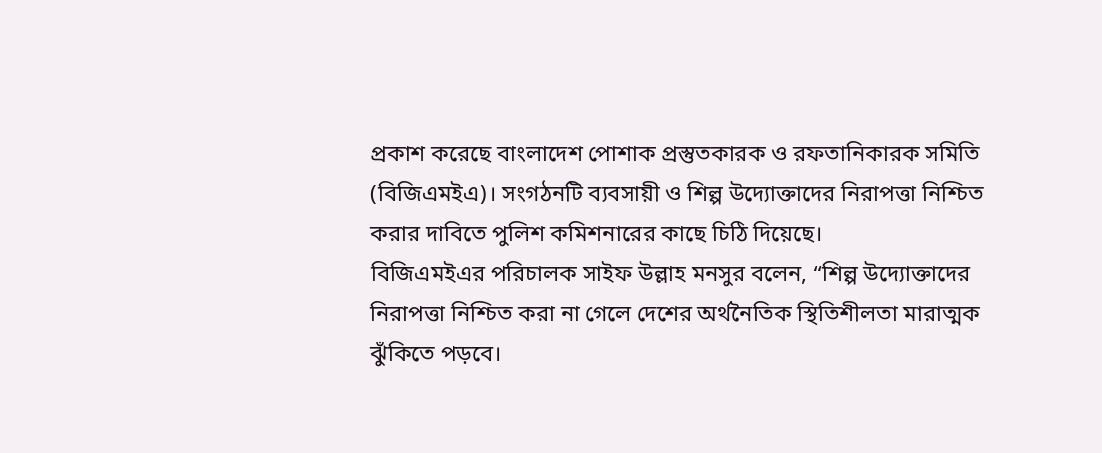প্রকাশ করেছে বাংলাদেশ পোশাক প্রস্তুতকারক ও রফতানিকারক সমিতি (বিজিএমইএ)। সংগঠনটি ব্যবসায়ী ও শিল্প উদ্যোক্তাদের নিরাপত্তা নিশ্চিত করার দাবিতে পুলিশ কমিশনারের কাছে চিঠি দিয়েছে।
বিজিএমইএর পরিচালক সাইফ উল্লাহ মনসুর বলেন, “শিল্প উদ্যোক্তাদের নিরাপত্তা নিশ্চিত করা না গেলে দেশের অর্থনৈতিক স্থিতিশীলতা মারাত্মক ঝুঁকিতে পড়বে।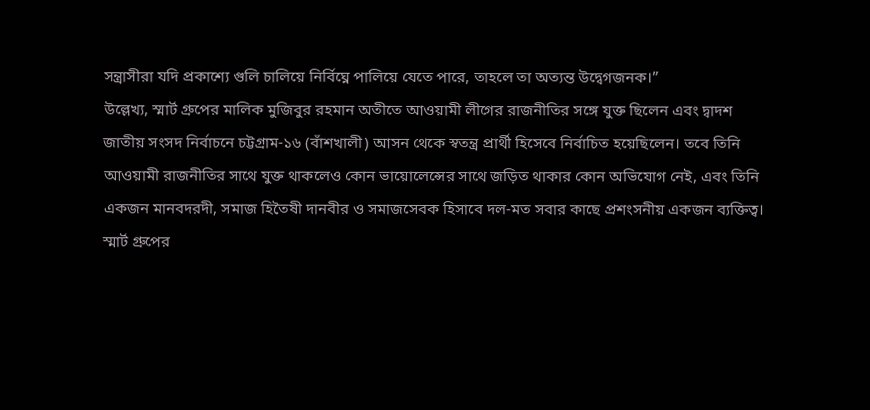সন্ত্রাসীরা যদি প্রকাশ্যে গুলি চালিয়ে নির্বিঘ্নে পালিয়ে যেতে পারে, তাহলে তা অত্যন্ত উদ্বেগজনক।”
উল্লেখ্য, স্মার্ট গ্রুপের মালিক মুজিবুর রহমান অতীতে আওয়ামী লীগের রাজনীতির সঙ্গে যুক্ত ছিলেন এবং দ্বাদশ জাতীয় সংসদ নির্বাচনে চট্টগ্রাম-১৬ (বাঁশখালী) আসন থেকে স্বতন্ত্র প্রার্থী হিসেবে নির্বাচিত হয়েছিলেন। তবে তিনি আওয়ামী রাজনীতির সাথে যুক্ত থাকলেও কোন ভায়োলেন্সের সাথে জড়িত থাকার কোন অভিযোগ নেই, এবং তিনি একজন মানবদরদী, সমাজ হিতৈষী দানবীর ও সমাজসেবক হিসাবে দল-মত সবার কাছে প্রশংসনীয় একজন ব্যক্তিত্ব। স্মার্ট গ্রুপের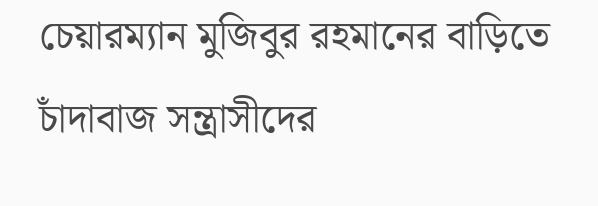চেয়ারম্যান মুজিবুর রহমানের বাড়িতে চাঁদাবাজ সন্ত্রাসীদের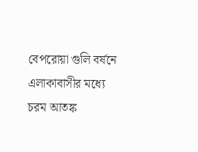বেপরোয়া গুলি বর্ষনে এলাকাবাসীর মধ্যে চরম আতঙ্ক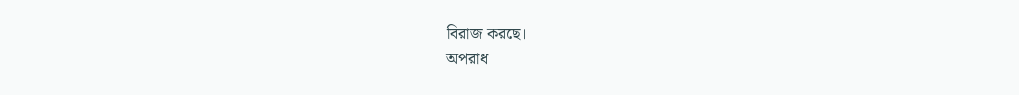বিরাজ করছে।
অপরাধ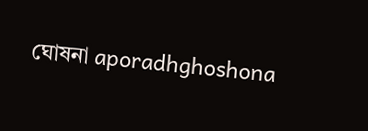ঘোষনা aporadhghoshona